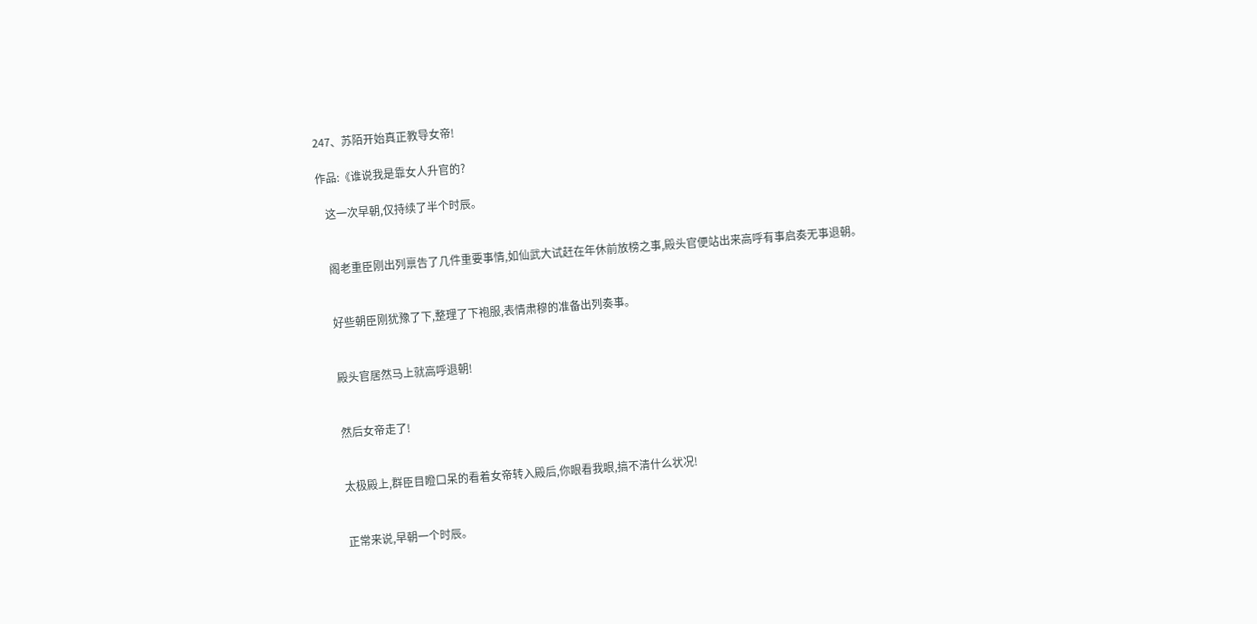247、苏陌开始真正教导女帝!

作品:《谁说我是靠女人升官的?

    这一次早朝,仅持续了半个时辰。


    阁老重臣刚出列禀告了几件重要事情,如仙武大试赶在年休前放榜之事,殿头官便站出来高呼有事启奏无事退朝。


    好些朝臣刚犹豫了下,整理了下袍服,表情肃穆的准备出列奏事。


    殿头官居然马上就高呼退朝!


    然后女帝走了!


    太极殿上,群臣目瞪口呆的看着女帝转入殿后,你眼看我眼,搞不清什么状况!


    正常来说,早朝一个时辰。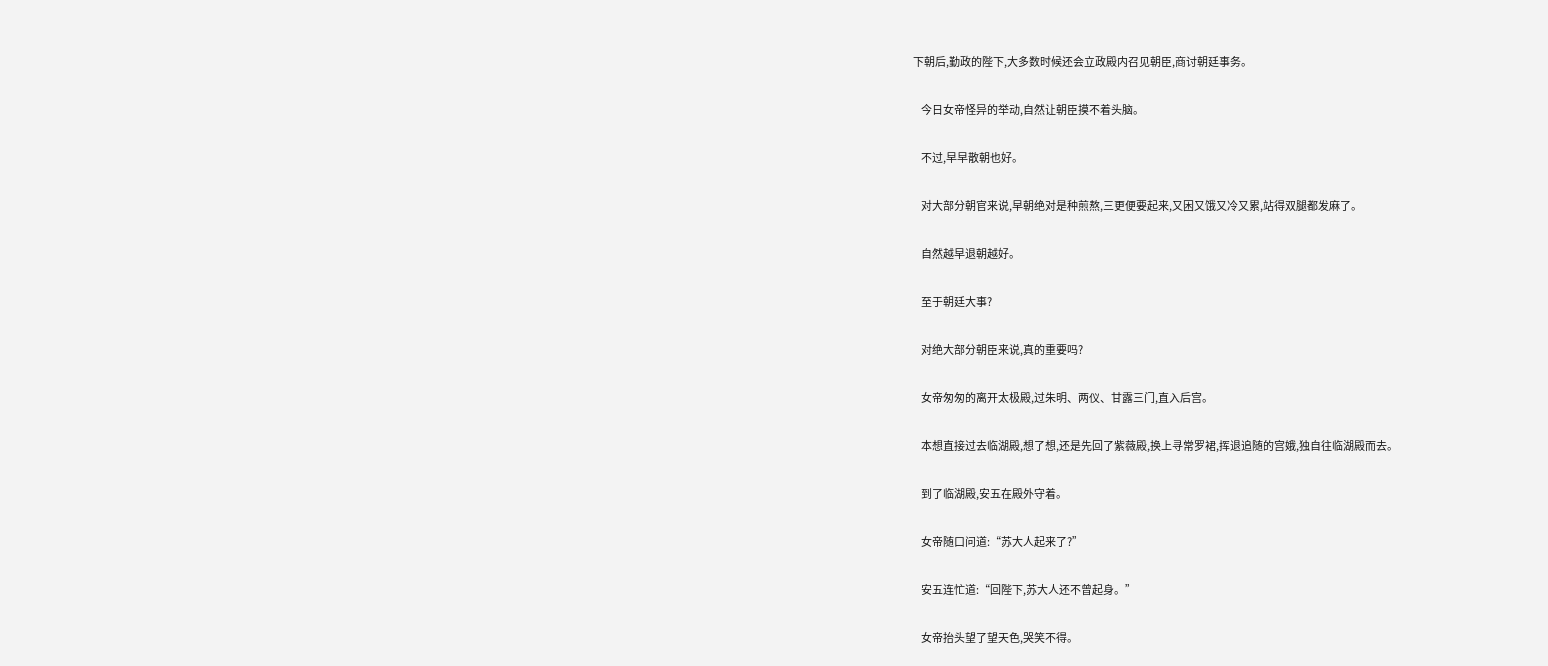下朝后,勤政的陛下,大多数时候还会立政殿内召见朝臣,商讨朝廷事务。


    今日女帝怪异的举动,自然让朝臣摸不着头脑。


    不过,早早散朝也好。


    对大部分朝官来说,早朝绝对是种煎熬,三更便要起来,又困又饿又冷又累,站得双腿都发麻了。


    自然越早退朝越好。


    至于朝廷大事?


    对绝大部分朝臣来说,真的重要吗?


    女帝匆匆的离开太极殿,过朱明、两仪、甘露三门,直入后宫。


    本想直接过去临湖殿,想了想,还是先回了紫薇殿,换上寻常罗裙,挥退追随的宫娥,独自往临湖殿而去。


    到了临湖殿,安五在殿外守着。


    女帝随口问道:“苏大人起来了?”


    安五连忙道:“回陛下,苏大人还不曾起身。”


    女帝抬头望了望天色,哭笑不得。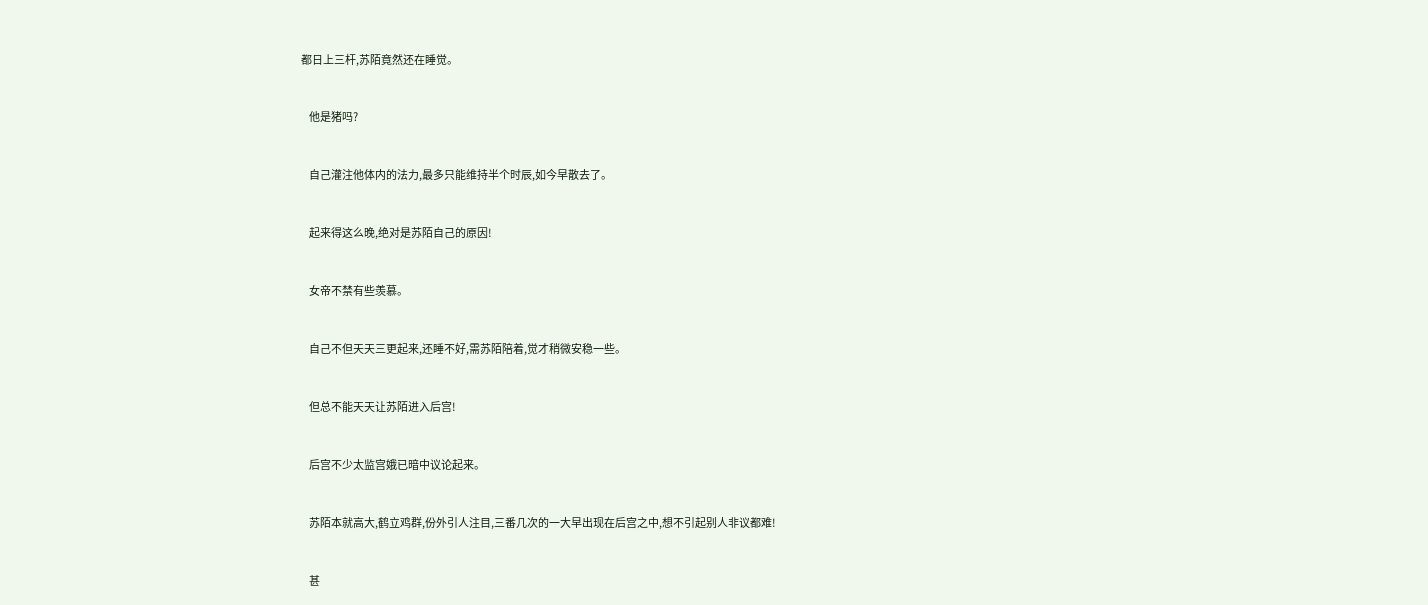都日上三杆,苏陌竟然还在睡觉。


    他是猪吗?


    自己灌注他体内的法力,最多只能维持半个时辰,如今早散去了。


    起来得这么晚,绝对是苏陌自己的原因!


    女帝不禁有些羡慕。


    自己不但天天三更起来,还睡不好,需苏陌陪着,觉才稍微安稳一些。


    但总不能天天让苏陌进入后宫!


    后宫不少太监宫娥已暗中议论起来。


    苏陌本就高大,鹤立鸡群,份外引人注目,三番几次的一大早出现在后宫之中,想不引起别人非议都难!


    甚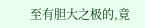至有胆大之极的,竟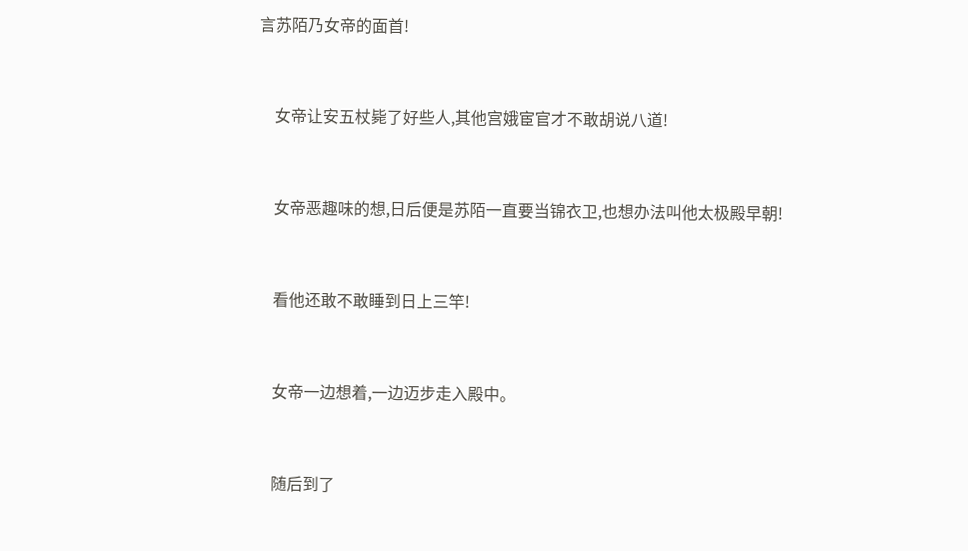言苏陌乃女帝的面首!


    女帝让安五杖毙了好些人,其他宫娥宦官才不敢胡说八道!


    女帝恶趣味的想,日后便是苏陌一直要当锦衣卫,也想办法叫他太极殿早朝!


    看他还敢不敢睡到日上三竿!


    女帝一边想着,一边迈步走入殿中。


    随后到了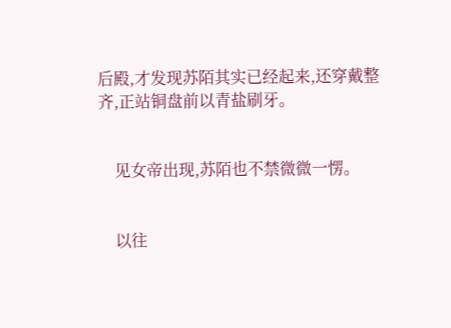后殿,才发现苏陌其实已经起来,还穿戴整齐,正站铜盘前以青盐刷牙。


    见女帝出现,苏陌也不禁微微一愣。


    以往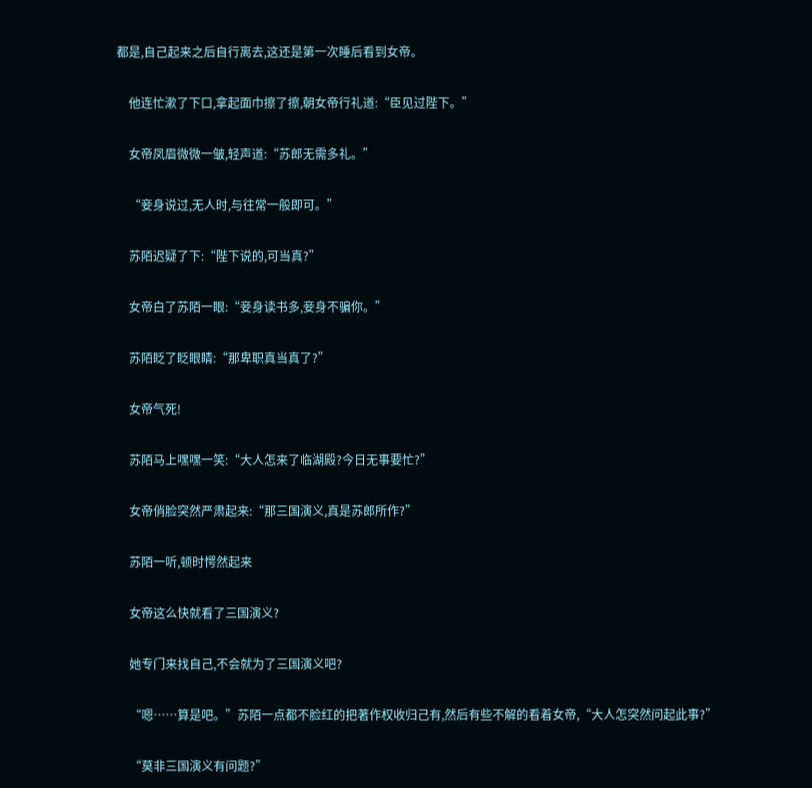都是,自己起来之后自行离去,这还是第一次睡后看到女帝。


    他连忙漱了下口,拿起面巾擦了擦,朝女帝行礼道:“臣见过陛下。”


    女帝凤眉微微一皱,轻声道:“苏郎无需多礼。”


    “妾身说过,无人时,与往常一般即可。”


    苏陌迟疑了下:“陛下说的,可当真?”


    女帝白了苏陌一眼:“妾身读书多,妾身不骗你。”


    苏陌眨了眨眼睛:“那卑职真当真了?”


    女帝气死!


    苏陌马上嘿嘿一笑:“大人怎来了临湖殿?今日无事要忙?”


    女帝俏脸突然严肃起来:“那三国演义,真是苏郎所作?”


    苏陌一听,顿时愕然起来


    女帝这么快就看了三国演义?


    她专门来找自己,不会就为了三国演义吧?


    “嗯……算是吧。”苏陌一点都不脸红的把著作权收归己有,然后有些不解的看着女帝,“大人怎突然问起此事?”


    “莫非三国演义有问题?”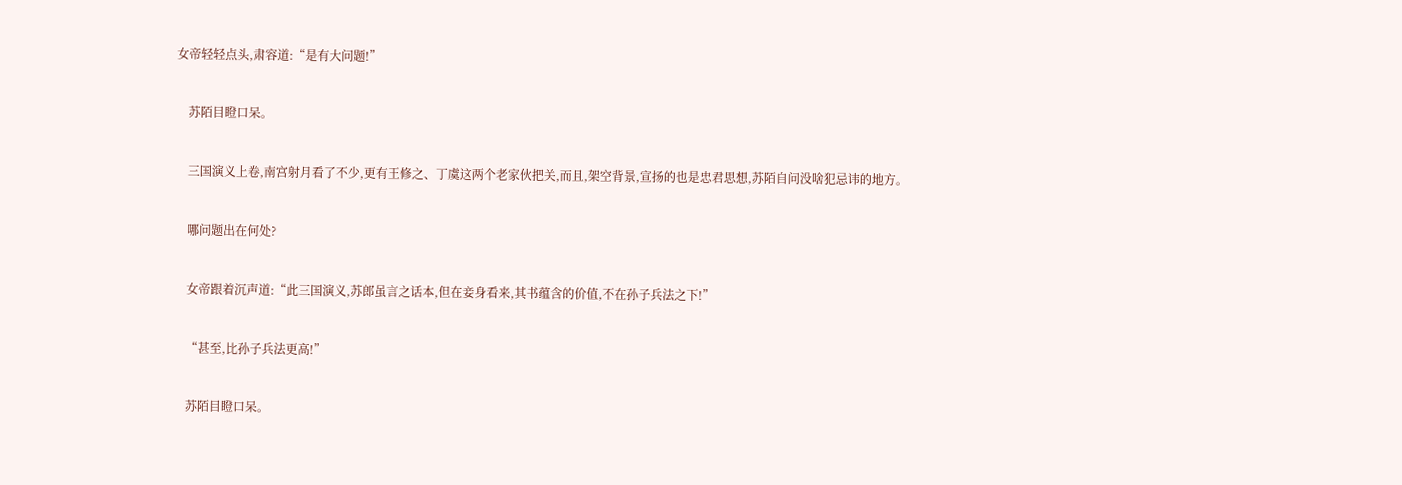女帝轻轻点头,肃容道:“是有大问题!”


    苏陌目瞪口呆。


    三国演义上卷,南宫射月看了不少,更有王修之、丁虞这两个老家伙把关,而且,架空背景,宣扬的也是忠君思想,苏陌自问没啥犯忌讳的地方。


    哪问题出在何处?


    女帝跟着沉声道:“此三国演义,苏郎虽言之话本,但在妾身看来,其书蕴含的价值,不在孙子兵法之下!”


    “甚至,比孙子兵法更高!”


    苏陌目瞪口呆。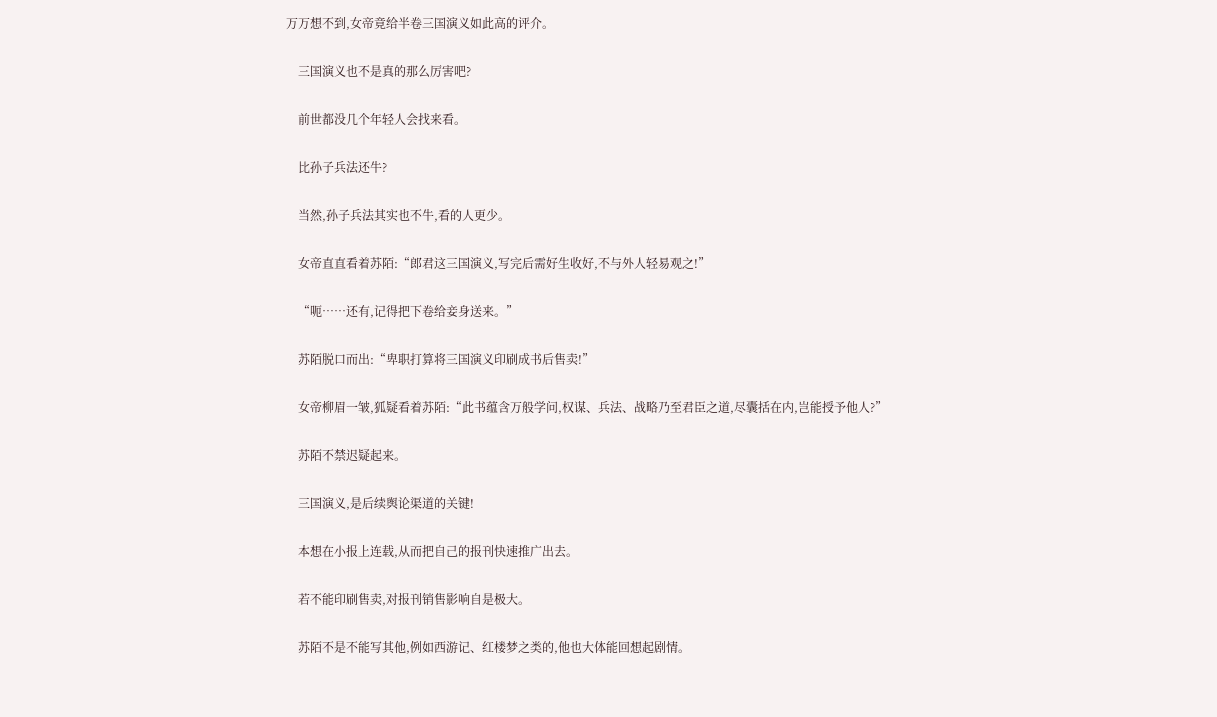万万想不到,女帝竟给半卷三国演义如此高的评介。


    三国演义也不是真的那么厉害吧?


    前世都没几个年轻人会找来看。


    比孙子兵法还牛?


    当然,孙子兵法其实也不牛,看的人更少。


    女帝直直看着苏陌:“郎君这三国演义,写完后需好生收好,不与外人轻易观之!”


    “呃……还有,记得把下卷给妾身送来。”


    苏陌脱口而出:“卑职打算将三国演义印刷成书后售卖!”


    女帝柳眉一皱,狐疑看着苏陌:“此书蕴含万般学问,权谋、兵法、战略乃至君臣之道,尽囊括在内,岂能授予他人?”


    苏陌不禁迟疑起来。


    三国演义,是后续舆论渠道的关键!


    本想在小报上连载,从而把自己的报刊快速推广出去。


    若不能印刷售卖,对报刊销售影响自是极大。


    苏陌不是不能写其他,例如西游记、红楼梦之类的,他也大体能回想起剧情。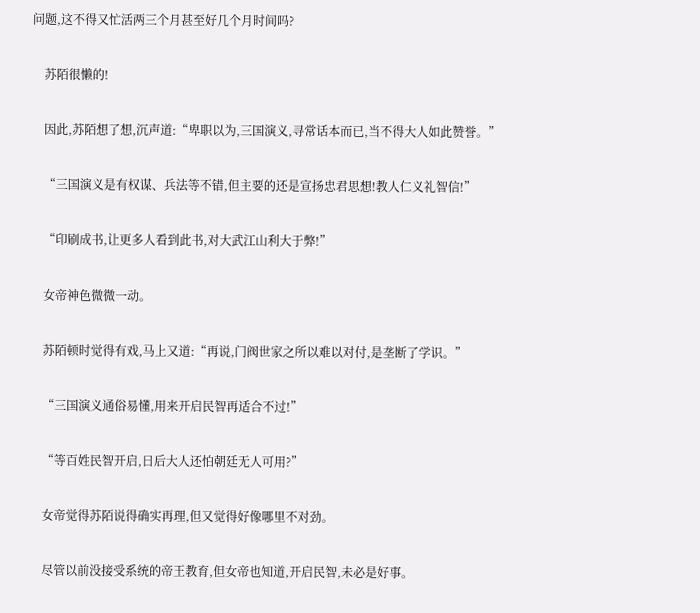问题,这不得又忙活两三个月甚至好几个月时间吗?


    苏陌很懒的!


    因此,苏陌想了想,沉声道:“卑职以为,三国演义,寻常话本而已,当不得大人如此赞誉。”


    “三国演义是有权谋、兵法等不错,但主要的还是宣扬忠君思想!教人仁义礼智信!”


    “印刷成书,让更多人看到此书,对大武江山利大于弊!”


    女帝神色微微一动。


    苏陌顿时觉得有戏,马上又道:“再说,门阀世家之所以难以对付,是垄断了学识。”


    “三国演义通俗易懂,用来开启民智再适合不过!”


    “等百姓民智开启,日后大人还怕朝廷无人可用?”


    女帝觉得苏陌说得确实再理,但又觉得好像哪里不对劲。


    尽管以前没接受系统的帝王教育,但女帝也知道,开启民智,未必是好事。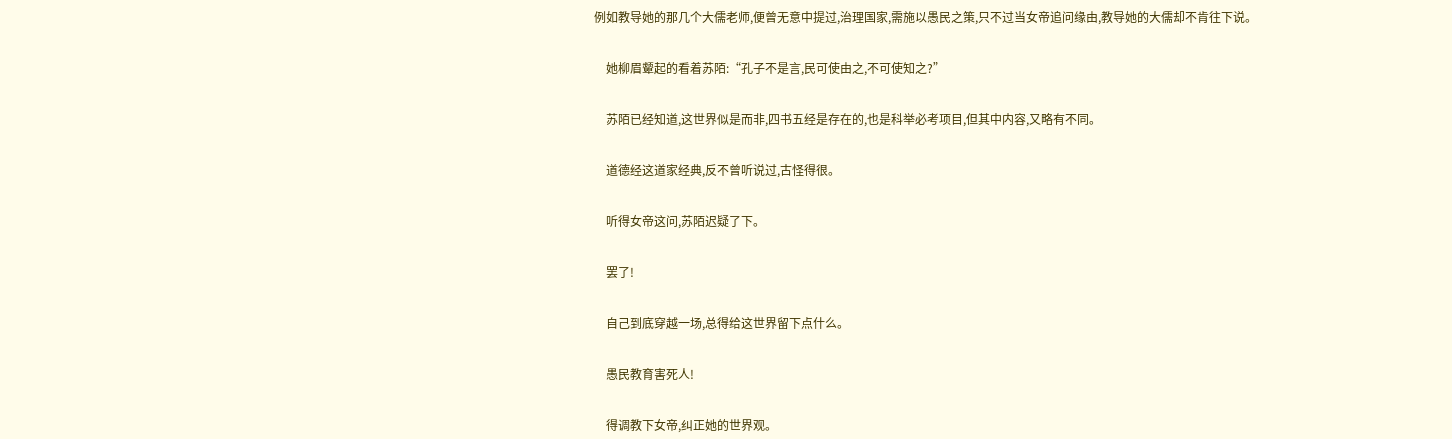例如教导她的那几个大儒老师,便曾无意中提过,治理国家,需施以愚民之策,只不过当女帝追问缘由,教导她的大儒却不肯往下说。


    她柳眉颦起的看着苏陌:“孔子不是言,民可使由之,不可使知之?”


    苏陌已经知道,这世界似是而非,四书五经是存在的,也是科举必考项目,但其中内容,又略有不同。


    道德经这道家经典,反不曾听说过,古怪得很。


    听得女帝这问,苏陌迟疑了下。


    罢了!


    自己到底穿越一场,总得给这世界留下点什么。


    愚民教育害死人!


    得调教下女帝,纠正她的世界观。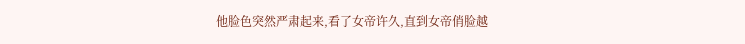他脸色突然严肃起来,看了女帝许久,直到女帝俏脸越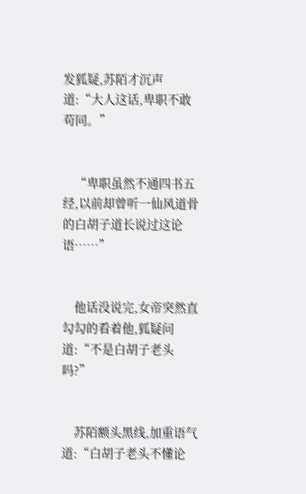发狐疑,苏陌才沉声道:“大人这话,卑职不敢苟同。”


    “卑职虽然不通四书五经,以前却曾听一仙风道骨的白胡子道长说过这论语……”


    他话没说完,女帝突然直勾勾的看着他,狐疑问道:“不是白胡子老头吗?”


    苏陌额头黑线,加重语气道:“白胡子老头不懂论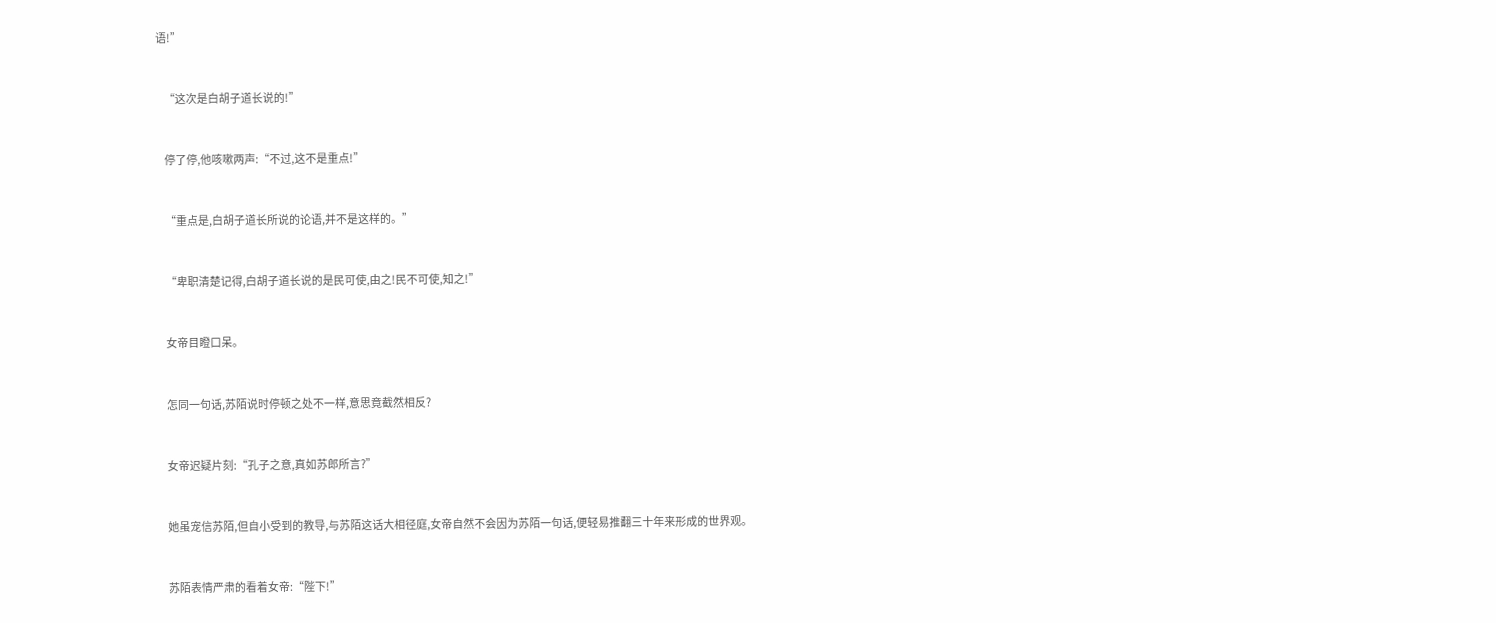语!”


    “这次是白胡子道长说的!”


    停了停,他咳嗽两声:“不过,这不是重点!”


    “重点是,白胡子道长所说的论语,并不是这样的。”


    “卑职清楚记得,白胡子道长说的是民可使,由之!民不可使,知之!”


    女帝目瞪口呆。


    怎同一句话,苏陌说时停顿之处不一样,意思竟截然相反?


    女帝迟疑片刻:“孔子之意,真如苏郎所言?”


    她虽宠信苏陌,但自小受到的教导,与苏陌这话大相径庭,女帝自然不会因为苏陌一句话,便轻易推翻三十年来形成的世界观。


    苏陌表情严肃的看着女帝:“陛下!”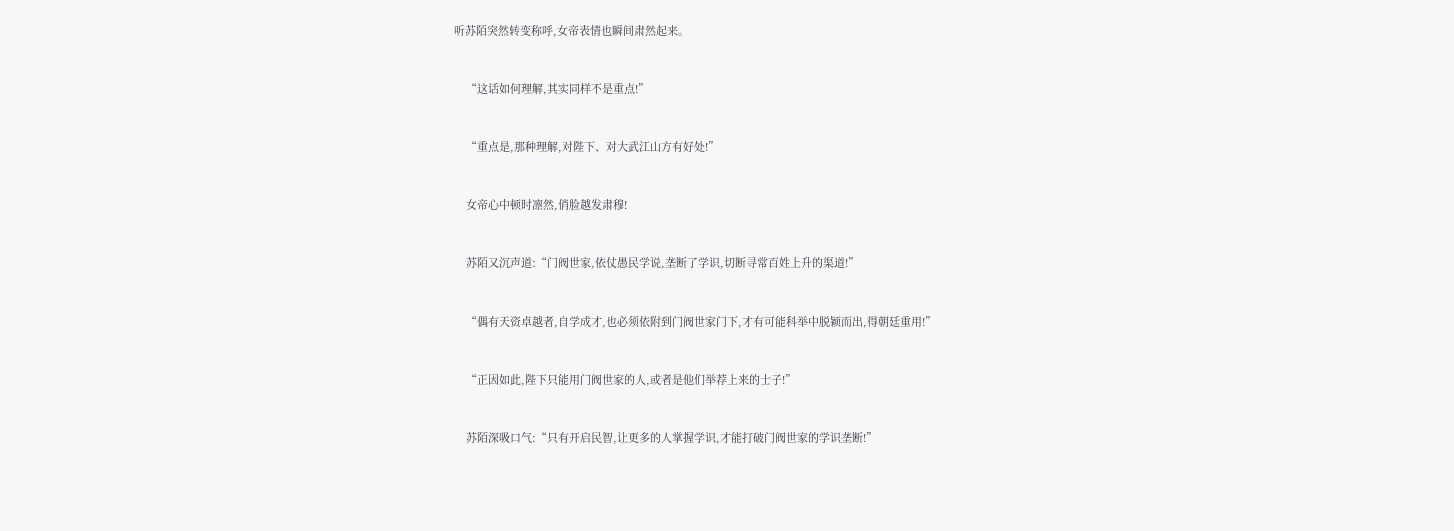听苏陌突然转变称呼,女帝表情也瞬间肃然起来。


    “这话如何理解,其实同样不是重点!”


    “重点是,那种理解,对陛下、对大武江山方有好处!”


    女帝心中顿时凛然,俏脸越发肃穆!


    苏陌又沉声道:“门阀世家,依仗愚民学说,垄断了学识,切断寻常百姓上升的渠道!”


    “偶有天资卓越者,自学成才,也必须依附到门阀世家门下,才有可能科举中脱颖而出,得朝廷重用!”


    “正因如此,陛下只能用门阀世家的人,或者是他们举荐上来的士子!”


    苏陌深吸口气:“只有开启民智,让更多的人掌握学识,才能打破门阀世家的学识垄断!”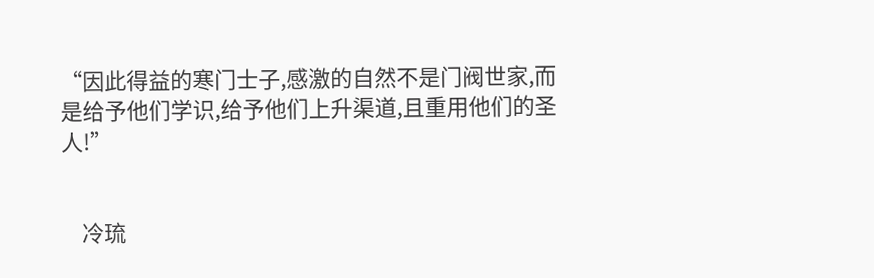“因此得益的寒门士子,感激的自然不是门阀世家,而是给予他们学识,给予他们上升渠道,且重用他们的圣人!”


    冷琉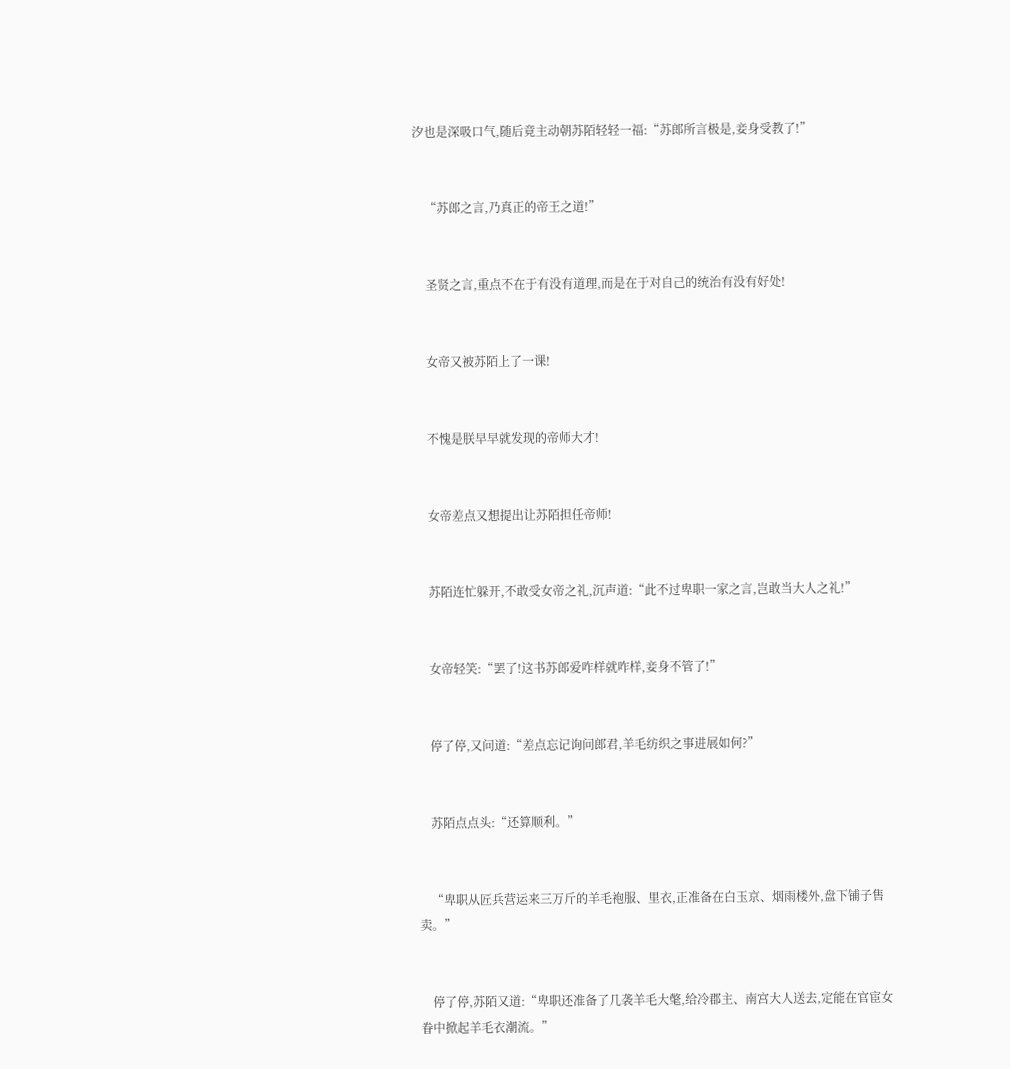汐也是深吸口气,随后竟主动朝苏陌轻轻一福:“苏郎所言极是,妾身受教了!”


    “苏郎之言,乃真正的帝王之道!”


    圣贤之言,重点不在于有没有道理,而是在于对自己的统治有没有好处!


    女帝又被苏陌上了一课!


    不愧是朕早早就发现的帝师大才!


    女帝差点又想提出让苏陌担任帝师!


    苏陌连忙躲开,不敢受女帝之礼,沉声道:“此不过卑职一家之言,岂敢当大人之礼!”


    女帝轻笑:“罢了!这书苏郎爱咋样就咋样,妾身不管了!”


    停了停,又问道:“差点忘记询问郎君,羊毛纺织之事进展如何?”


    苏陌点点头:“还算顺利。”


    “卑职从匠兵营运来三万斤的羊毛袍服、里衣,正准备在白玉京、烟雨楼外,盘下铺子售卖。”


    停了停,苏陌又道:“卑职还准备了几袭羊毛大氅,给冷郡主、南宫大人送去,定能在官宦女眷中掀起羊毛衣潮流。”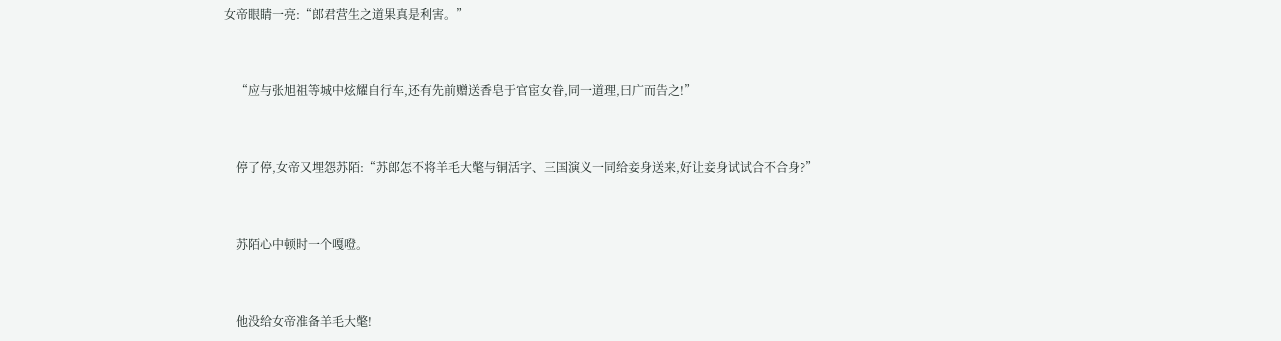女帝眼睛一亮:“郎君营生之道果真是利害。”


    “应与张旭祖等城中炫耀自行车,还有先前赠送香皂于官宦女眷,同一道理,曰广而告之!”


    停了停,女帝又埋怨苏陌:“苏郎怎不将羊毛大氅与铜活字、三国演义一同给妾身送来,好让妾身试试合不合身?”


    苏陌心中顿时一个嘎噔。


    他没给女帝准备羊毛大氅!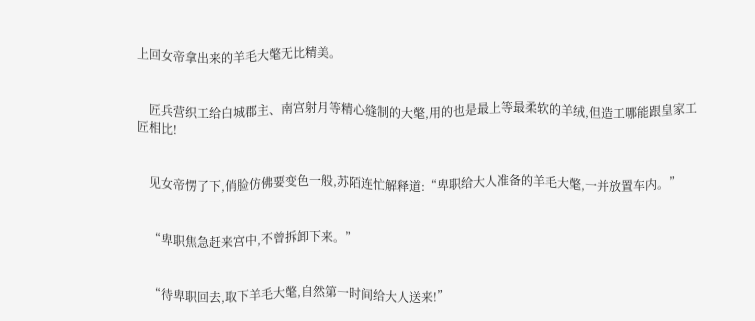上回女帝拿出来的羊毛大氅无比精美。


    匠兵营织工给白城郡主、南宫射月等精心缝制的大氅,用的也是最上等最柔软的羊绒,但造工哪能跟皇家工匠相比!


    见女帝愣了下,俏脸仿佛要变色一般,苏陌连忙解释道:“卑职给大人准备的羊毛大氅,一并放置车内。”


    “卑职焦急赶来宫中,不曾拆卸下来。”


    “待卑职回去,取下羊毛大氅,自然第一时间给大人送来!”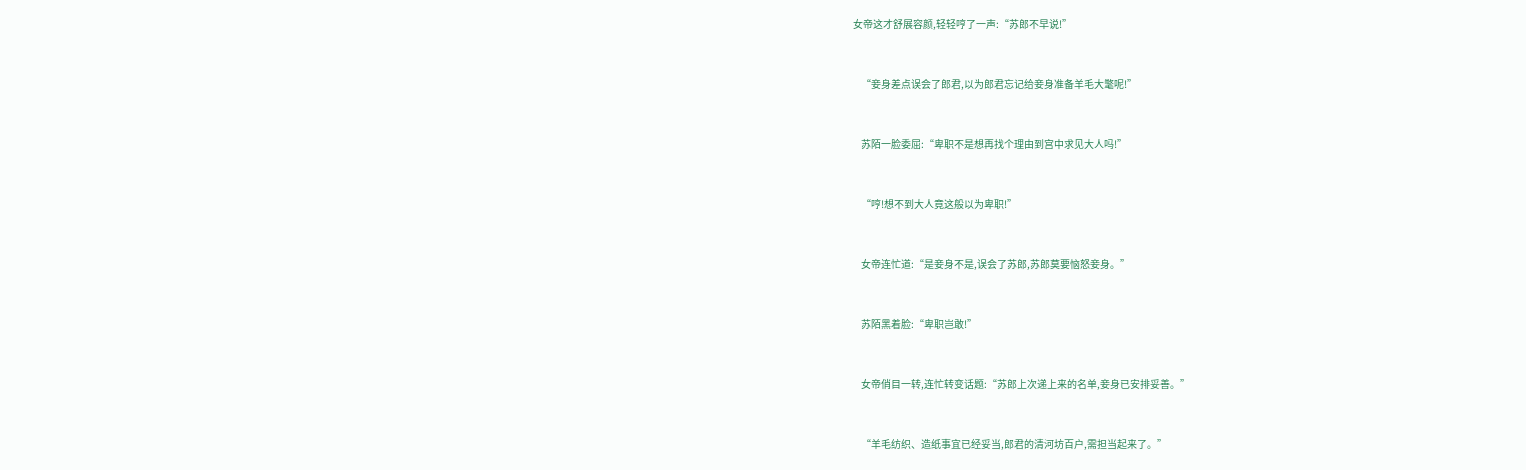女帝这才舒展容颜,轻轻哼了一声:“苏郎不早说!”


    “妾身差点误会了郎君,以为郎君忘记给妾身准备羊毛大氅呢!”


    苏陌一脸委屈:“卑职不是想再找个理由到宫中求见大人吗!”


    “哼!想不到大人竟这般以为卑职!”


    女帝连忙道:“是妾身不是,误会了苏郎,苏郎莫要恼怒妾身。”


    苏陌黑着脸:“卑职岂敢!”


    女帝俏目一转,连忙转变话题:“苏郎上次递上来的名单,妾身已安排妥善。”


    “羊毛纺织、造纸事宜已经妥当,郎君的清河坊百户,需担当起来了。”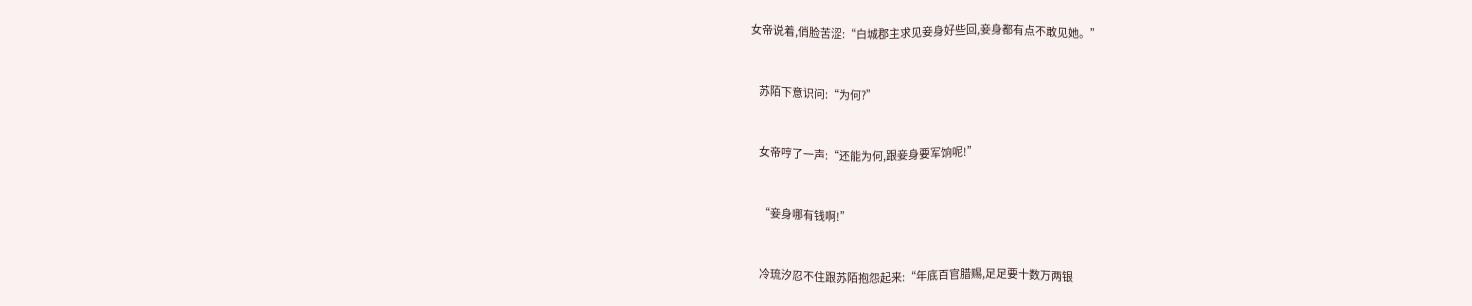女帝说着,俏脸苦涩:“白城郡主求见妾身好些回,妾身都有点不敢见她。”


    苏陌下意识问:“为何?”


    女帝哼了一声:“还能为何,跟妾身要军饷呢!”


    “妾身哪有钱啊!”


    冷琉汐忍不住跟苏陌抱怨起来:“年底百官腊赐,足足要十数万两银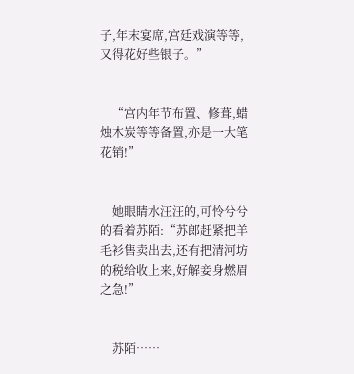子,年末宴席,宫廷戏演等等,又得花好些银子。”


    “宫内年节布置、修葺,蜡烛木炭等等备置,亦是一大笔花销!”


    她眼睛水汪汪的,可怜兮兮的看着苏陌:“苏郎赶紧把羊毛衫售卖出去,还有把清河坊的税给收上来,好解妾身燃眉之急!”


    苏陌……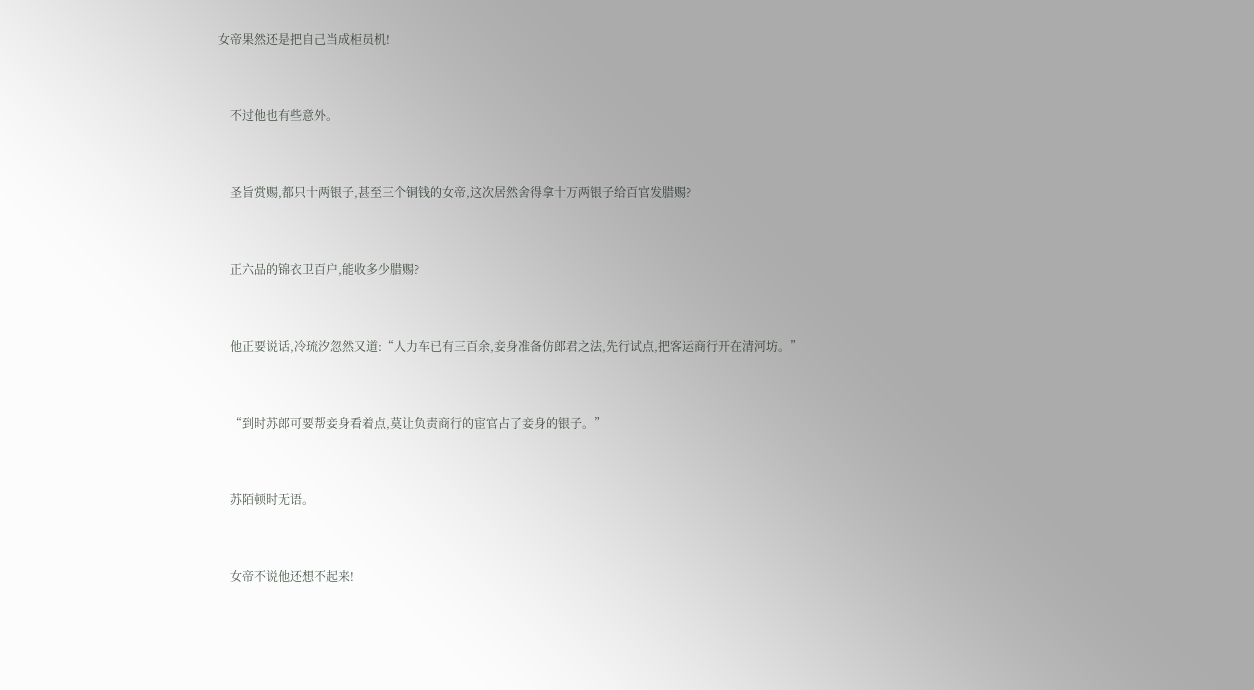女帝果然还是把自己当成柜员机!


    不过他也有些意外。


    圣旨赏赐,都只十两银子,甚至三个铜钱的女帝,这次居然舍得拿十万两银子给百官发腊赐?


    正六品的锦衣卫百户,能收多少腊赐?


    他正要说话,冷琉汐忽然又道:“人力车已有三百余,妾身准备仿郎君之法,先行试点,把客运商行开在清河坊。”


    “到时苏郎可要帮妾身看着点,莫让负责商行的宦官占了妾身的银子。”


    苏陌顿时无语。


    女帝不说他还想不起来!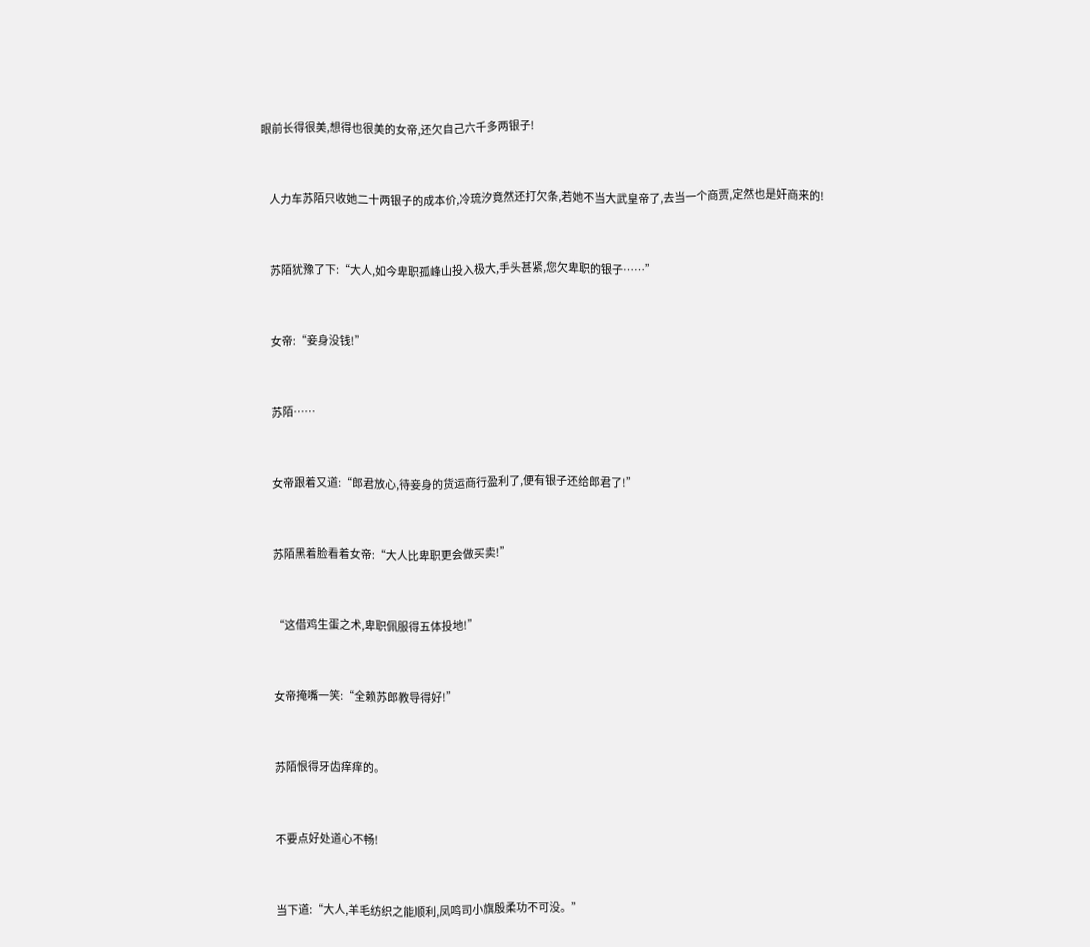眼前长得很美,想得也很美的女帝,还欠自己六千多两银子!


    人力车苏陌只收她二十两银子的成本价,冷琉汐竟然还打欠条,若她不当大武皇帝了,去当一个商贾,定然也是奸商来的!


    苏陌犹豫了下:“大人,如今卑职孤峰山投入极大,手头甚紧,您欠卑职的银子……”


    女帝:“妾身没钱!”


    苏陌……


    女帝跟着又道:“郎君放心,待妾身的货运商行盈利了,便有银子还给郎君了!”


    苏陌黑着脸看着女帝:“大人比卑职更会做买卖!”


    “这借鸡生蛋之术,卑职佩服得五体投地!”


    女帝掩嘴一笑:“全赖苏郎教导得好!”


    苏陌恨得牙齿痒痒的。


    不要点好处道心不畅!


    当下道:“大人,羊毛纺织之能顺利,凤鸣司小旗殷柔功不可没。”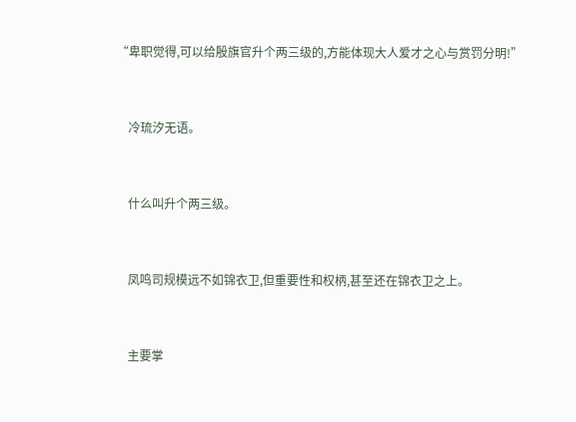“卑职觉得,可以给殷旗官升个两三级的,方能体现大人爱才之心与赏罚分明!”


    冷琉汐无语。


    什么叫升个两三级。


    凤鸣司规模远不如锦衣卫,但重要性和权柄,甚至还在锦衣卫之上。


    主要掌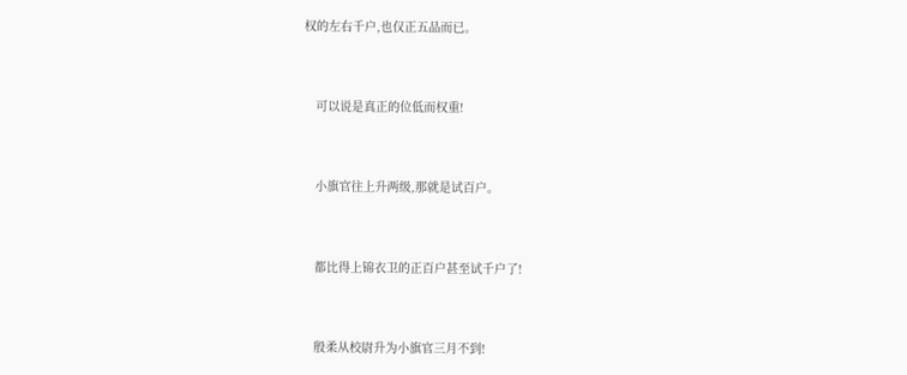权的左右千户,也仅正五品而已。


    可以说是真正的位低而权重!


    小旗官往上升两级,那就是试百户。


    都比得上锦衣卫的正百户甚至试千户了!


    殷柔从校尉升为小旗官三月不到!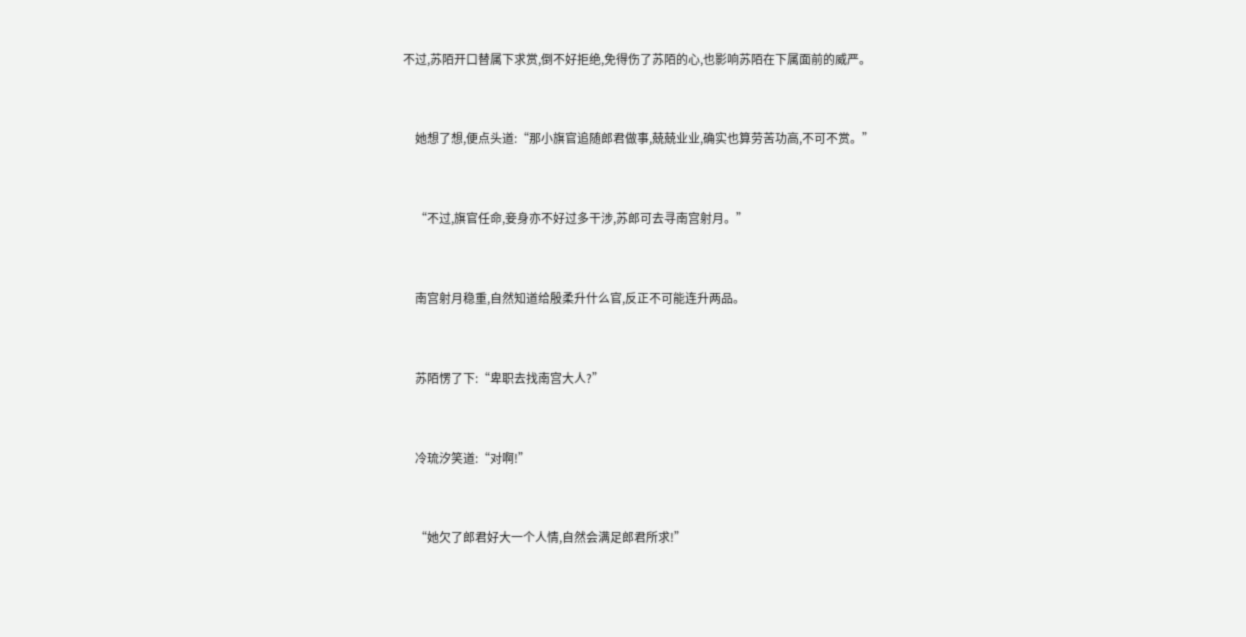不过,苏陌开口替属下求赏,倒不好拒绝,免得伤了苏陌的心,也影响苏陌在下属面前的威严。


    她想了想,便点头道:“那小旗官追随郎君做事,兢兢业业,确实也算劳苦功高,不可不赏。”


    “不过,旗官任命,妾身亦不好过多干涉,苏郎可去寻南宫射月。”


    南宫射月稳重,自然知道给殷柔升什么官,反正不可能连升两品。


    苏陌愣了下:“卑职去找南宫大人?”


    冷琉汐笑道:“对啊!”


    “她欠了郎君好大一个人情,自然会满足郎君所求!”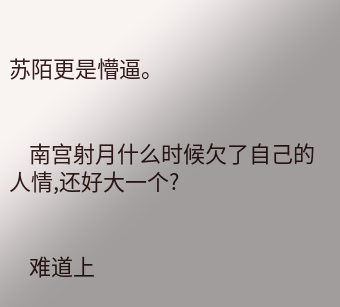苏陌更是懵逼。


    南宫射月什么时候欠了自己的人情,还好大一个?


    难道上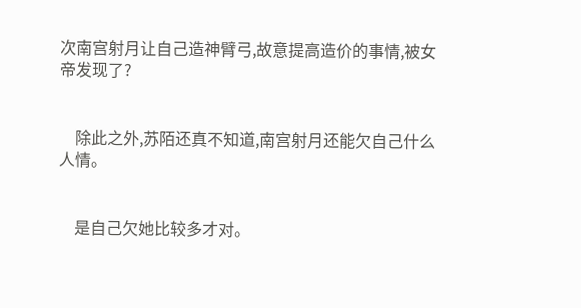次南宫射月让自己造神臂弓,故意提高造价的事情,被女帝发现了?


    除此之外,苏陌还真不知道,南宫射月还能欠自己什么人情。


    是自己欠她比较多才对。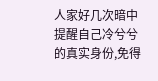人家好几次暗中提醒自己冷兮兮的真实身份,免得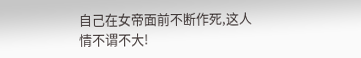自己在女帝面前不断作死,这人情不谓不大!